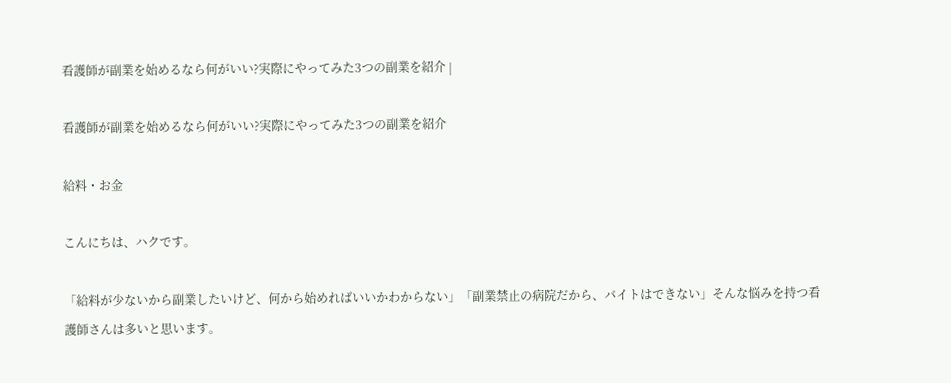看護師が副業を始めるなら何がいい?実際にやってみた3つの副業を紹介 |

看護師が副業を始めるなら何がいい?実際にやってみた3つの副業を紹介

給料・お金

こんにちは、ハクです。

「給料が少ないから副業したいけど、何から始めればいいかわからない」「副業禁止の病院だから、バイトはできない」そんな悩みを持つ看護師さんは多いと思います。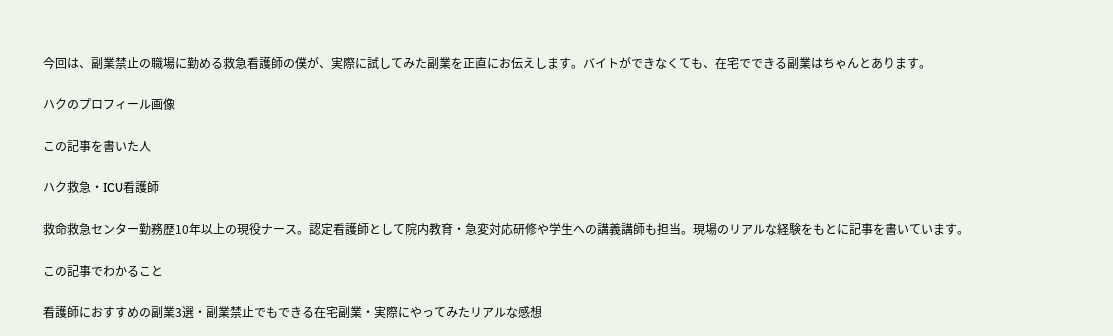今回は、副業禁止の職場に勤める救急看護師の僕が、実際に試してみた副業を正直にお伝えします。バイトができなくても、在宅でできる副業はちゃんとあります。

ハクのプロフィール画像

この記事を書いた人

ハク救急・ICU看護師

救命救急センター勤務歴10年以上の現役ナース。認定看護師として院内教育・急変対応研修や学生への講義講師も担当。現場のリアルな経験をもとに記事を書いています。

この記事でわかること

看護師におすすめの副業3選・副業禁止でもできる在宅副業・実際にやってみたリアルな感想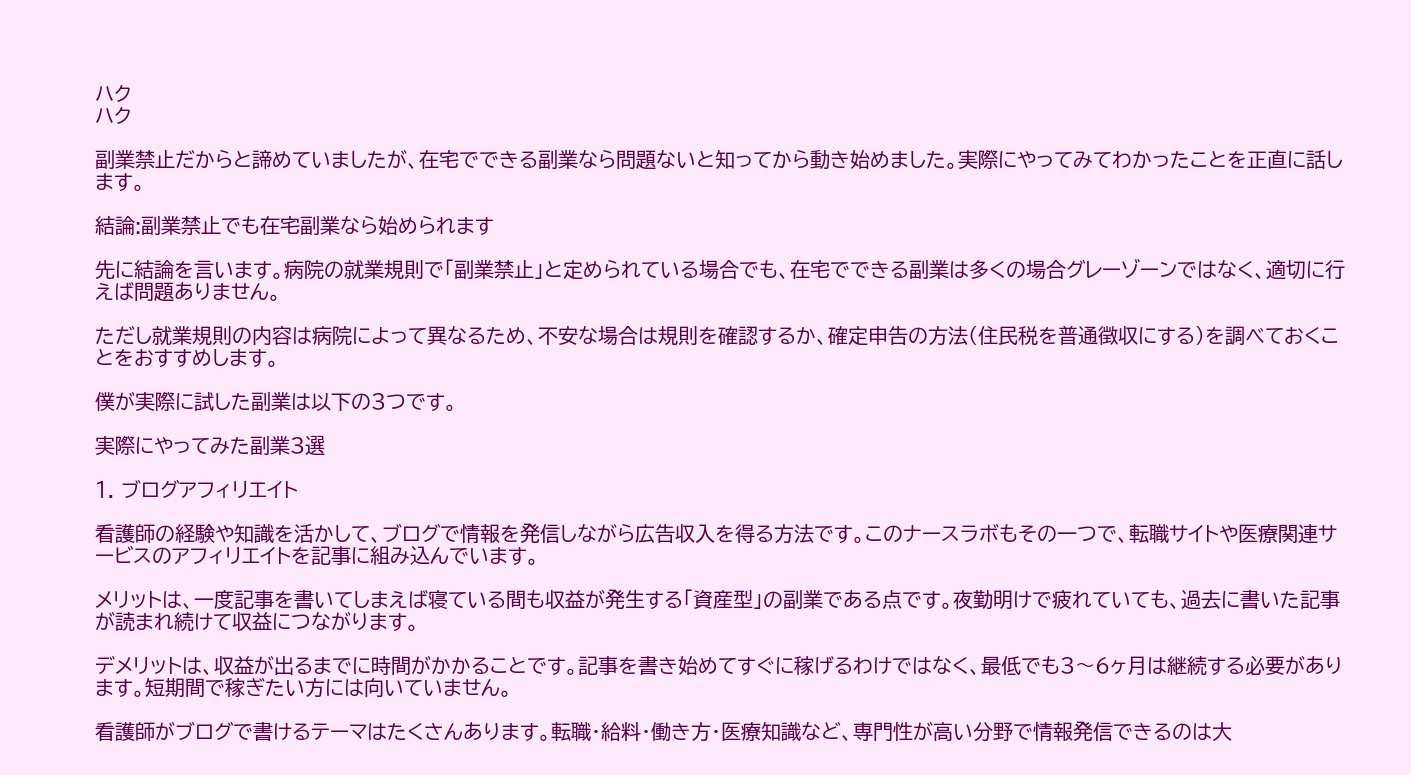ハク
ハク

副業禁止だからと諦めていましたが、在宅でできる副業なら問題ないと知ってから動き始めました。実際にやってみてわかったことを正直に話します。

結論:副業禁止でも在宅副業なら始められます

先に結論を言います。病院の就業規則で「副業禁止」と定められている場合でも、在宅でできる副業は多くの場合グレーゾーンではなく、適切に行えば問題ありません。

ただし就業規則の内容は病院によって異なるため、不安な場合は規則を確認するか、確定申告の方法(住民税を普通徴収にする)を調べておくことをおすすめします。

僕が実際に試した副業は以下の3つです。

実際にやってみた副業3選

1. ブログアフィリエイト

看護師の経験や知識を活かして、ブログで情報を発信しながら広告収入を得る方法です。このナースラボもその一つで、転職サイトや医療関連サービスのアフィリエイトを記事に組み込んでいます。

メリットは、一度記事を書いてしまえば寝ている間も収益が発生する「資産型」の副業である点です。夜勤明けで疲れていても、過去に書いた記事が読まれ続けて収益につながります。

デメリットは、収益が出るまでに時間がかかることです。記事を書き始めてすぐに稼げるわけではなく、最低でも3〜6ヶ月は継続する必要があります。短期間で稼ぎたい方には向いていません。

看護師がブログで書けるテーマはたくさんあります。転職・給料・働き方・医療知識など、専門性が高い分野で情報発信できるのは大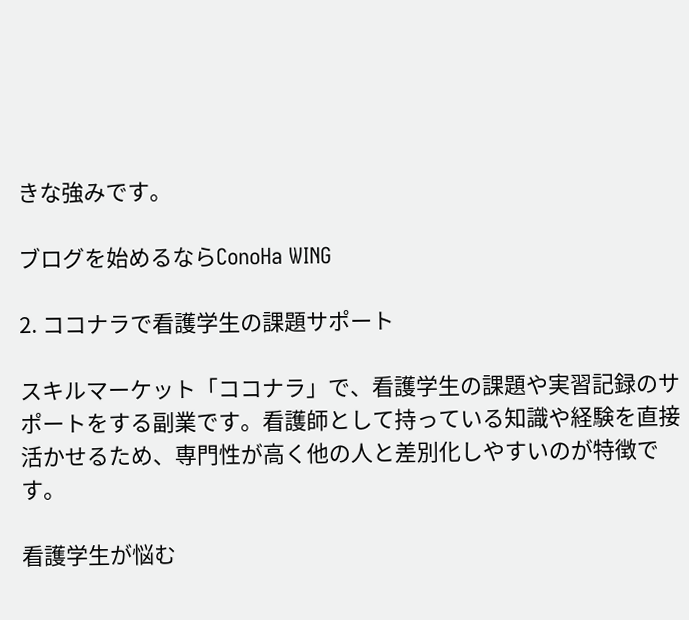きな強みです。

ブログを始めるならConoHa WING

2. ココナラで看護学生の課題サポート

スキルマーケット「ココナラ」で、看護学生の課題や実習記録のサポートをする副業です。看護師として持っている知識や経験を直接活かせるため、専門性が高く他の人と差別化しやすいのが特徴です。

看護学生が悩む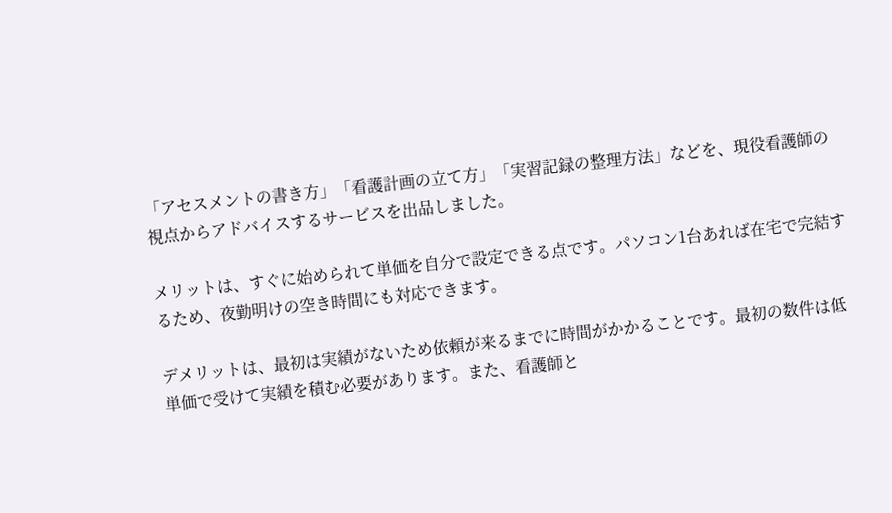「アセスメントの書き方」「看護計画の立て方」「実習記録の整理方法」などを、現役看護師の視点からアドバイスするサービスを出品しました。

メリットは、すぐに始められて単価を自分で設定できる点です。パソコン1台あれば在宅で完結するため、夜勤明けの空き時間にも対応できます。

デメリットは、最初は実績がないため依頼が来るまでに時間がかかることです。最初の数件は低単価で受けて実績を積む必要があります。また、看護師と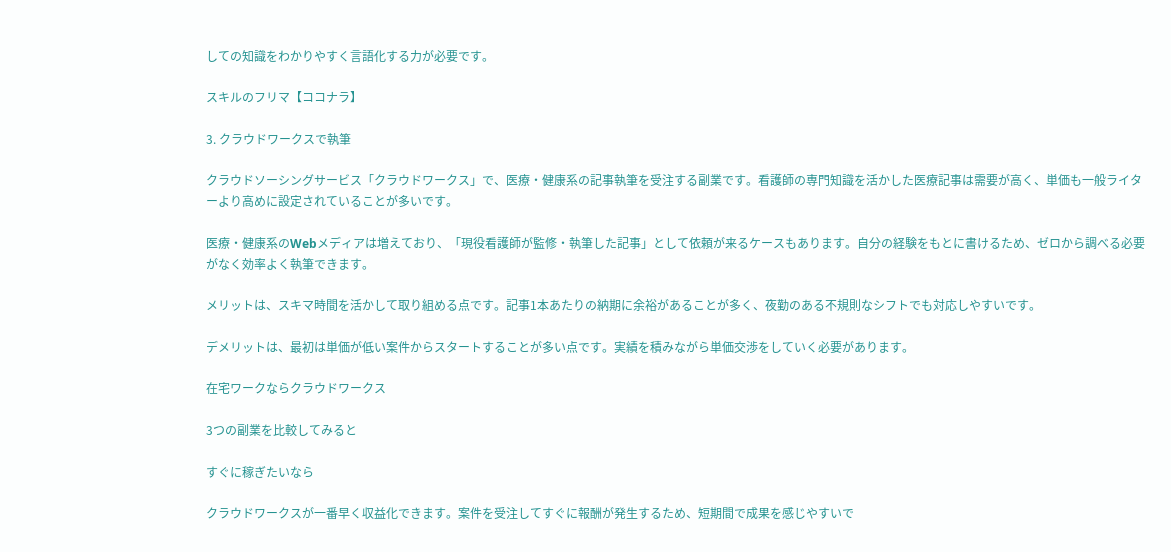しての知識をわかりやすく言語化する力が必要です。

スキルのフリマ【ココナラ】

3. クラウドワークスで執筆

クラウドソーシングサービス「クラウドワークス」で、医療・健康系の記事執筆を受注する副業です。看護師の専門知識を活かした医療記事は需要が高く、単価も一般ライターより高めに設定されていることが多いです。

医療・健康系のWebメディアは増えており、「現役看護師が監修・執筆した記事」として依頼が来るケースもあります。自分の経験をもとに書けるため、ゼロから調べる必要がなく効率よく執筆できます。

メリットは、スキマ時間を活かして取り組める点です。記事1本あたりの納期に余裕があることが多く、夜勤のある不規則なシフトでも対応しやすいです。

デメリットは、最初は単価が低い案件からスタートすることが多い点です。実績を積みながら単価交渉をしていく必要があります。

在宅ワークならクラウドワークス

3つの副業を比較してみると

すぐに稼ぎたいなら

クラウドワークスが一番早く収益化できます。案件を受注してすぐに報酬が発生するため、短期間で成果を感じやすいで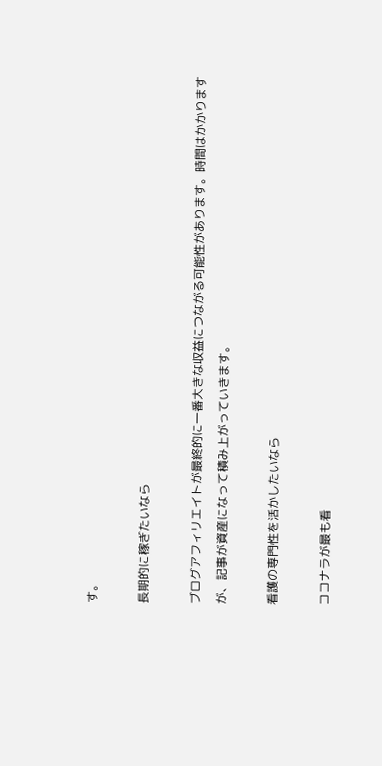す。

長期的に稼ぎたいなら

ブログアフィリエイトが最終的に一番大きな収益につながる可能性があります。時間はかかりますが、記事が資産になって積み上がっていきます。

看護の専門性を活かしたいなら

ココナラが最も看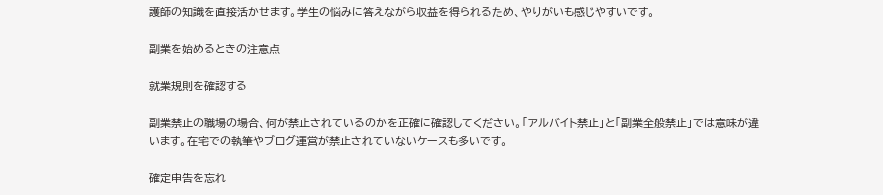護師の知識を直接活かせます。学生の悩みに答えながら収益を得られるため、やりがいも感じやすいです。

副業を始めるときの注意点

就業規則を確認する

副業禁止の職場の場合、何が禁止されているのかを正確に確認してください。「アルバイト禁止」と「副業全般禁止」では意味が違います。在宅での執筆やブログ運営が禁止されていないケースも多いです。

確定申告を忘れ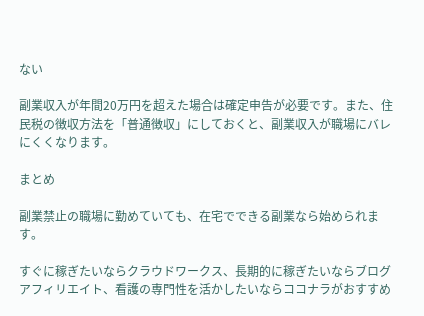ない

副業収入が年間20万円を超えた場合は確定申告が必要です。また、住民税の徴収方法を「普通徴収」にしておくと、副業収入が職場にバレにくくなります。

まとめ

副業禁止の職場に勤めていても、在宅でできる副業なら始められます。

すぐに稼ぎたいならクラウドワークス、長期的に稼ぎたいならブログアフィリエイト、看護の専門性を活かしたいならココナラがおすすめ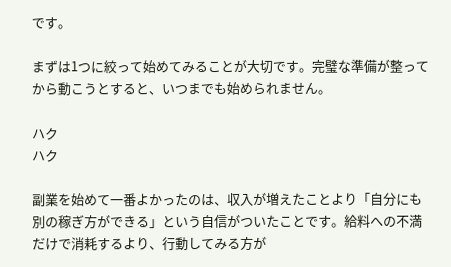です。

まずは1つに絞って始めてみることが大切です。完璧な準備が整ってから動こうとすると、いつまでも始められません。

ハク
ハク

副業を始めて一番よかったのは、収入が増えたことより「自分にも別の稼ぎ方ができる」という自信がついたことです。給料への不満だけで消耗するより、行動してみる方が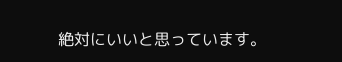絶対にいいと思っています。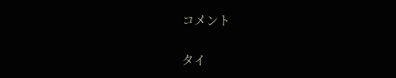コメント

タイ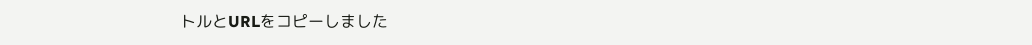トルとURLをコピーしました